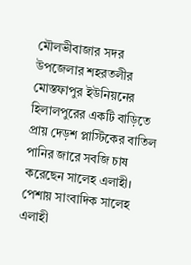মৌলভীবাজার সদর উপজেলার শহরতলীর মোস্তফাপুর ইউনিয়নের হিলালপুরের একটি বাড়িতে প্রায় দেড়শ প্লাস্টিকের বাতিল পানির জারে সবজি চাষ করেছেন সালেহ এলাহী। পেশায় সাংবাদিক সালেহ এলাহী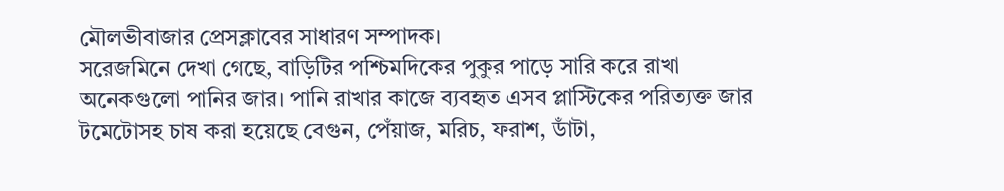মৌলভীবাজার প্রেসক্লাবের সাধারণ সম্পাদক।
সরেজমিনে দেখা গেছে, বাড়িটির পশ্চিমদিকের পুকুর পাড়ে সারি করে রাখা অনেকগুলো পানির জার। পানি রাখার কাজে ব্যবহৃত এসব প্লাস্টিকের পরিত্যক্ত জার টমেটোসহ চাষ করা হয়েছে বেগুন, পেঁয়াজ, মরিচ, ফরাশ, ডাঁটা,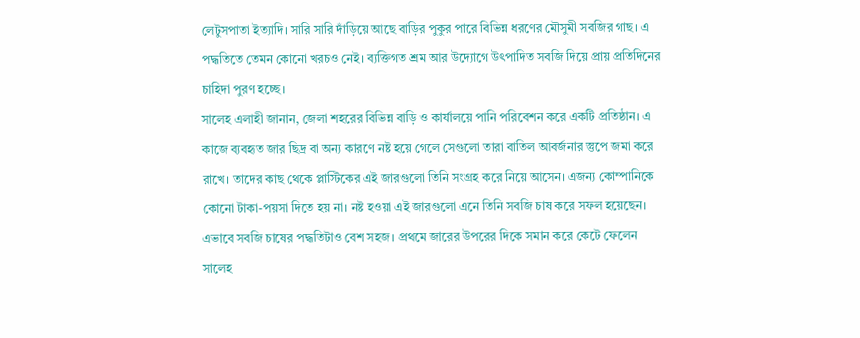লেটুসপাতা ইত্যাদি। সারি সারি দাঁড়িয়ে আছে বাড়ির পুকুর পারে বিভিন্ন ধরণের মৌসুমী সবজির গাছ। এ পদ্ধতিতে তেমন কোনো খরচও নেই। ব্যক্তিগত শ্রম আর উদ্যোগে উৎপাদিত সবজি দিয়ে প্রায় প্রতিদিনের চাহিদা পুরণ হচ্ছে।
সালেহ এলাহী জানান, জেলা শহরের বিভিন্ন বাড়ি ও কার্যালয়ে পানি পরিবেশন করে একটি প্রতিষ্ঠান। এ কাজে ব্যবহৃত জার ছিদ্র বা অন্য কারণে নষ্ট হয়ে গেলে সেগুলো তারা বাতিল আবর্জনার স্তুপে জমা করে রাখে। তাদের কাছ থেকে প্লাস্টিকের এই জারগুলো তিনি সংগ্রহ করে নিয়ে আসেন। এজন্য কোম্পানিকে কোনো টাকা-পয়সা দিতে হয় না। নষ্ট হওয়া এই জারগুলো এনে তিনি সবজি চাষ করে সফল হয়েছেন।
এভাবে সবজি চাষের পদ্ধতিটাও বেশ সহজ। প্রথমে জারের উপরের দিকে সমান করে কেটে ফেলেন সালেহ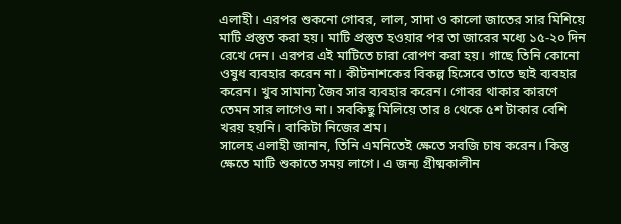এলাহী। এরপর শুকনো গোবর, লাল, সাদা ও কালো জাতের সার মিশিয়ে মাটি প্রস্তুত করা হয়। মাটি প্রস্তুত হওয়ার পর তা জারের মধ্যে ১৫-২০ দিন রেখে দেন। এরপর এই মাটিতে চারা রোপণ করা হয়। গাছে তিনি কোনো ওষুধ ব্যবহার করেন না। কীটনাশকের বিকল্প হিসেবে তাতে ছাই ব্যবহার করেন। খুব সামান্য জৈব সার ব্যবহার করেন। গোবর থাকার কারণে তেমন সার লাগেও না। সবকিছু মিলিয়ে তার ৪ থেকে ৫শ টাকার বেশি খরয় হয়নি। বাকিটা নিজের শ্রম।
সালেহ এলাহী জানান, তিনি এমনিতেই ক্ষেতে সবজি চাষ করেন। কিন্তু ক্ষেতে মাটি শুকাতে সময় লাগে। এ জন্য গ্রীষ্মকালীন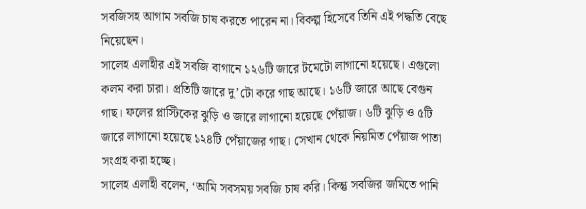সবজিসহ আগাম সবজি চাষ করতে পারেন না। বিকল্প হিসেবে তিনি এই পদ্ধতি বেছে নিয়েছেন।
সালেহ এলাহীর এই সবজি বাগানে ১২৬টি জারে টমেটো লাগানো হয়েছে। এগুলো কলম করা চারা। প্রতিটি জারে দু’টো করে গাছ আছে। ১৬টি জারে আছে বেগুন গাছ। ফলের প্লাস্টিকের ঝুড়ি ও জারে লাগানো হয়েছে পেঁয়াজ। ৬টি ঝুড়ি ও ৫টি জারে লাগানো হয়েছে ১২৪টি পেঁয়াজের গাছ। সেখান থেকে নিয়মিত পেঁয়াজ পাতা সংগ্রহ করা হচ্ছে।
সালেহ এলাহী বলেন, ‘আমি সবসময় সবজি চাষ করি। কিন্তু সবজির জমিতে পানি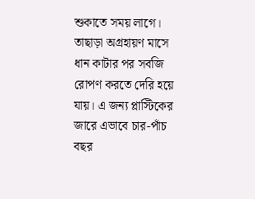শুকাতে সময় লাগে। তাছাড়া অগ্রহায়ণ মাসে ধান কাটার পর সবজি রোপণ করতে দেরি হয়ে যায়। এ জন্য প্লাস্টিকের জারে এভাবে চার-পাঁচ বছর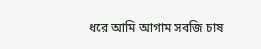ধরে আমি আগাম সবজি চাষ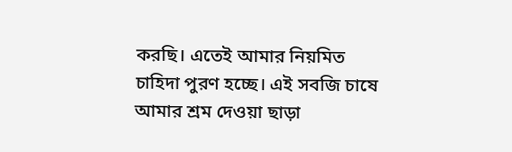করছি। এতেই আমার নিয়মিত চাহিদা পুরণ হচ্ছে। এই সবজি চাষে আমার শ্রম দেওয়া ছাড়া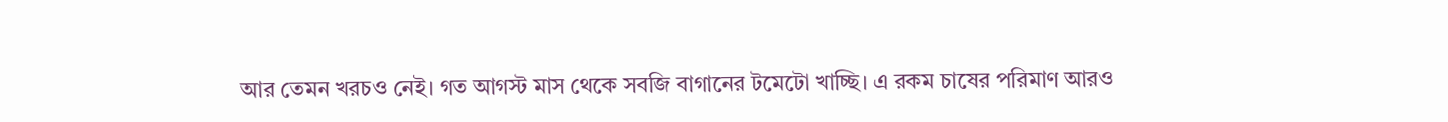আর তেমন খরচও নেই। গত আগস্ট মাস থেকে সবজি বাগানের টমেটো খাচ্ছি। এ রকম চাষের পরিমাণ আরও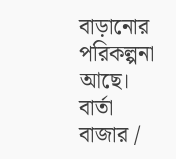বাড়ানোর পরিকল্পনা আছে।
বার্তা বাজার /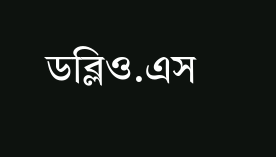ডব্লিও.এস